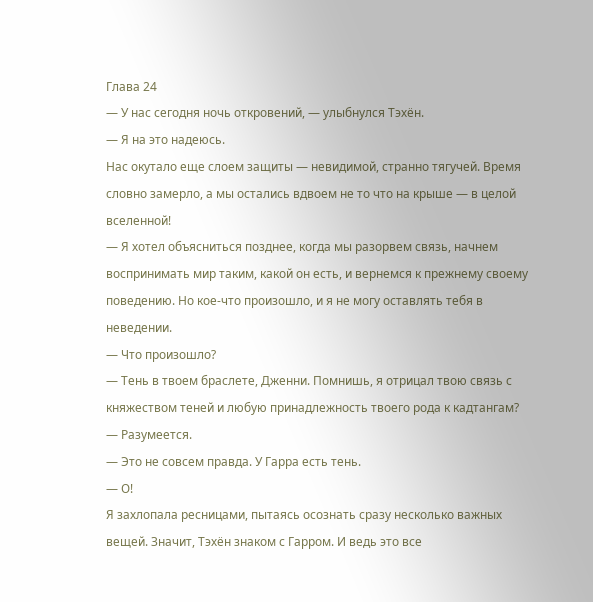Глава 24
— У нас сегодня ночь откровений, — улыбнулся Тэхён.
— Я на это надеюсь.
Нас окутало еще слоем защиты — невидимой, странно тягучей. Время словно замерло, а мы остались вдвоем не то что на крыше — в целой вселенной!
— Я хотел объясниться позднее, когда мы разорвем связь, начнем воспринимать мир таким, какой он есть, и вернемся к прежнему своему поведению. Но кое-что произошло, и я не могу оставлять тебя в неведении.
— Что произошло?
— Тень в твоем браслете, Дженни. Помнишь, я отрицал твою связь с княжеством теней и любую принадлежность твоего рода к кадтангам?
— Разумеется.
— Это не совсем правда. У Гарра есть тень.
— О!
Я захлопала ресницами, пытаясь осознать сразу несколько важных вещей. Значит, Тэхён знаком с Гарром. И ведь это все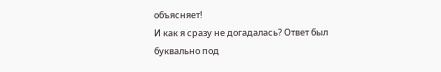объясняет!
И как я сразу не догадалась? Ответ был буквально под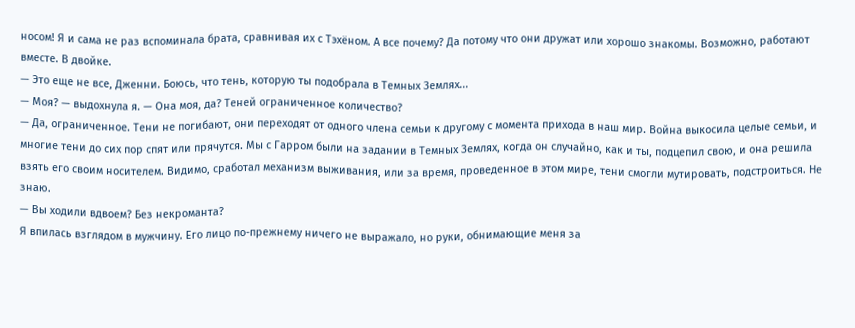носом! Я и сама не раз вспоминала брата, сравнивая их с Тэхёном. А все почему? Да потому что они дружат или хорошо знакомы. Возможно, работают вместе. В двойке.
— Это еще не все, Дженни. Боюсь, что тень, которую ты подобрала в Темных Землях...
— Моя? — выдохнула я. — Она моя, да? Теней ограниченное количество?
— Да, ограниченное. Тени не погибают, они переходят от одного члена семьи к другому с момента прихода в наш мир. Война выкосила целые семьи, и многие тени до сих пор спят или прячутся. Мы с Гарром были на задании в Темных Землях, когда он случайно, как и ты, подцепил свою, и она решила взять его своим носителем. Видимо, сработал механизм выживания, или за время, проведенное в этом мире, тени смогли мутировать, подстроиться. Не знаю.
— Вы ходили вдвоем? Без некроманта?
Я впилась взглядом в мужчину. Его лицо по-прежнему ничего не выражало, но руки, обнимающие меня за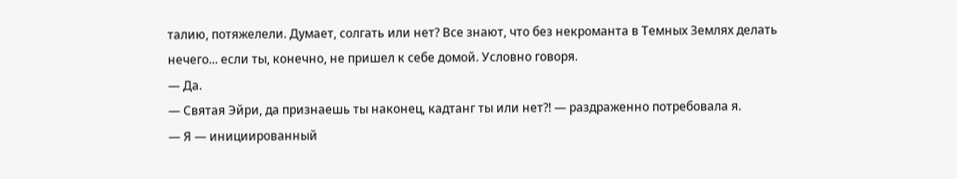талию, потяжелели. Думает, солгать или нет? Все знают, что без некроманта в Темных Землях делать нечего... если ты, конечно, не пришел к себе домой. Условно говоря.
— Да.
— Святая Эйри, да признаешь ты наконец, кадтанг ты или нет?! — раздраженно потребовала я.
— Я — инициированный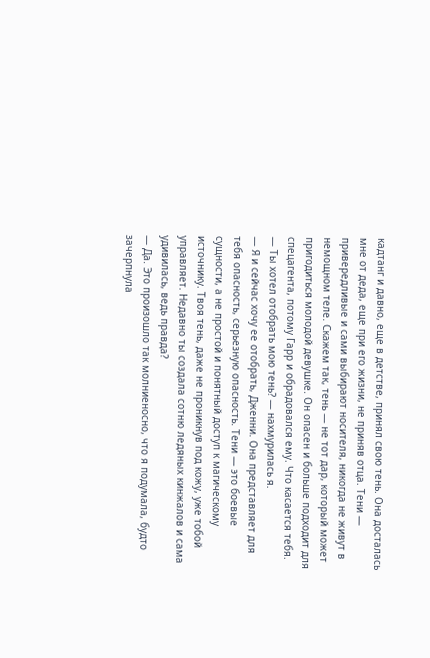кадтанг и давно, еще в детстве, принял свою тень. Она досталась мне от деда, еще при его жизни, не приняв отца. Тени — привередливые и сами выбирают носителя, никогда не живут в немощном теле. Скажем так, тень — не тот дар, который может пригодиться молодой девушке. Он опасен и больше подходит для спецагента, потому Гарр и обрадовался ему. Что касается тебя.
— Ты хотел отобрать мою тень? — нахмурилась я.
— Я и сейчас хочу ее отобрать, Дженни. Она представляет для тебя опасность, серьезную опасность. Тени — это боевые сущности, а не простой и понятный доступ к магическому источнику. Твоя тень, даже не проникнув под кожу, уже тобой управляет. Недавно ты создала сотню ледяных кинжалов и сама удивилась, ведь правда?
— Да. Это произошло так молниеносно, что я подумала, будто зачерпнула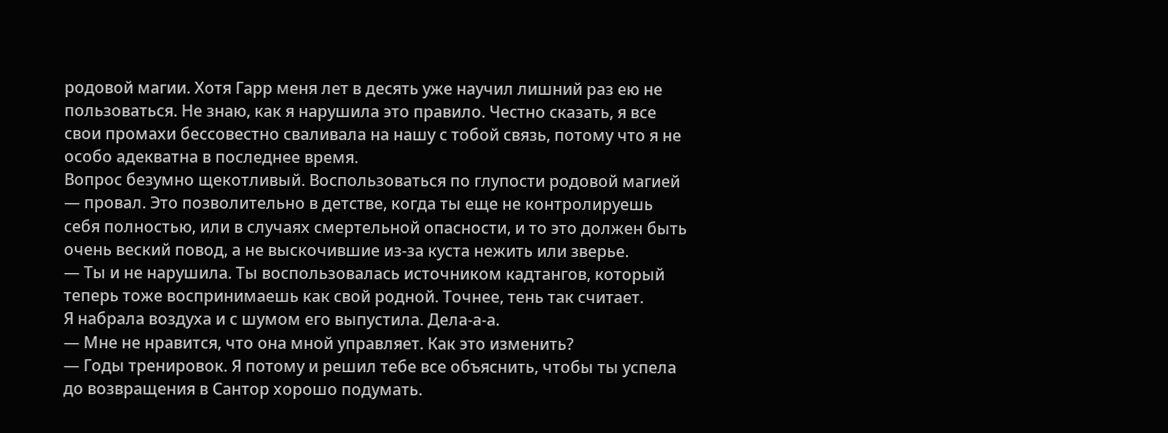родовой магии. Хотя Гарр меня лет в десять уже научил лишний раз ею не пользоваться. Не знаю, как я нарушила это правило. Честно сказать, я все свои промахи бессовестно сваливала на нашу с тобой связь, потому что я не особо адекватна в последнее время.
Вопрос безумно щекотливый. Воспользоваться по глупости родовой магией — провал. Это позволительно в детстве, когда ты еще не контролируешь себя полностью, или в случаях смертельной опасности, и то это должен быть очень веский повод, а не выскочившие из-за куста нежить или зверье.
— Ты и не нарушила. Ты воспользовалась источником кадтангов, который теперь тоже воспринимаешь как свой родной. Точнее, тень так считает.
Я набрала воздуха и с шумом его выпустила. Дела-а-а.
— Мне не нравится, что она мной управляет. Как это изменить?
— Годы тренировок. Я потому и решил тебе все объяснить, чтобы ты успела до возвращения в Сантор хорошо подумать.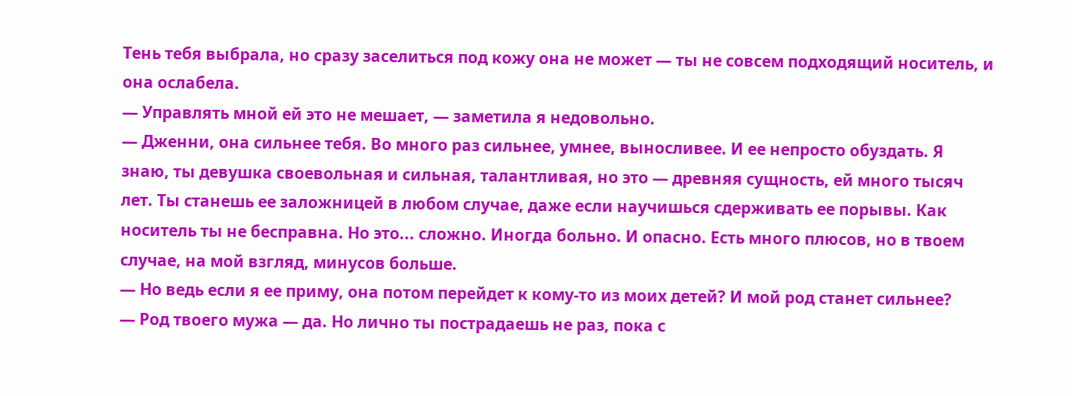Тень тебя выбрала, но сразу заселиться под кожу она не может — ты не совсем подходящий носитель, и она ослабела.
— Управлять мной ей это не мешает, — заметила я недовольно.
— Дженни, она сильнее тебя. Во много раз сильнее, умнее, выносливее. И ее непросто обуздать. Я знаю, ты девушка своевольная и сильная, талантливая, но это — древняя сущность, ей много тысяч лет. Ты станешь ее заложницей в любом случае, даже если научишься сдерживать ее порывы. Как носитель ты не бесправна. Но это... сложно. Иногда больно. И опасно. Есть много плюсов, но в твоем случае, на мой взгляд, минусов больше.
— Но ведь если я ее приму, она потом перейдет к кому-то из моих детей? И мой род станет сильнее?
— Род твоего мужа — да. Но лично ты пострадаешь не раз, пока с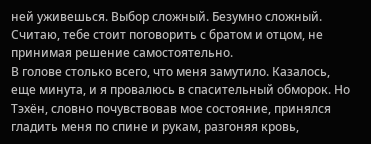ней уживешься. Выбор сложный. Безумно сложный. Считаю, тебе стоит поговорить с братом и отцом, не принимая решение самостоятельно.
В голове столько всего, что меня замутило. Казалось, еще минута, и я провалюсь в спасительный обморок. Но Тэхён, словно почувствовав мое состояние, принялся гладить меня по спине и рукам, разгоняя кровь,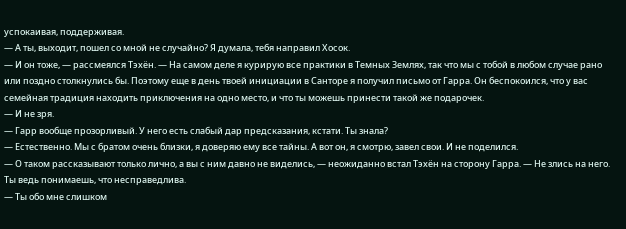успокаивая, поддерживая.
— А ты, выходит, пошел со мной не случайно? Я думала, тебя направил Хосок.
— И он тоже, — рассмеялся Тэхён. — На самом деле я курирую все практики в Темных Землях, так что мы с тобой в любом случае рано или поздно столкнулись бы. Поэтому еще в день твоей инициации в Санторе я получил письмо от Гарра. Он беспокоился, что у вас семейная традиция находить приключения на одно место, и что ты можешь принести такой же подарочек.
— И не зря.
— Гарр вообще прозорливый. У него есть слабый дар предсказания, кстати. Ты знала?
— Естественно. Мы с братом очень близки, я доверяю ему все тайны. А вот он, я смотрю, завел свои. И не поделился.
— О таком рассказывают только лично, а вы с ним давно не виделись, — неожиданно встал Тэхён на сторону Гарра. — Не злись на него. Ты ведь понимаешь, что несправедлива.
— Ты обо мне слишком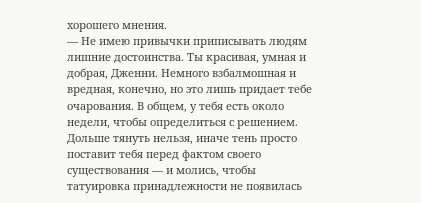хорошего мнения.
— Не имею привычки приписывать людям лишние достоинства. Ты красивая, умная и добрая, Дженни. Немного взбалмошная и вредная, конечно, но это лишь придает тебе очарования. В общем, у тебя есть около недели, чтобы определиться с решением. Дольше тянуть нельзя, иначе тень просто поставит тебя перед фактом своего существования — и молись, чтобы татуировка принадлежности не появилась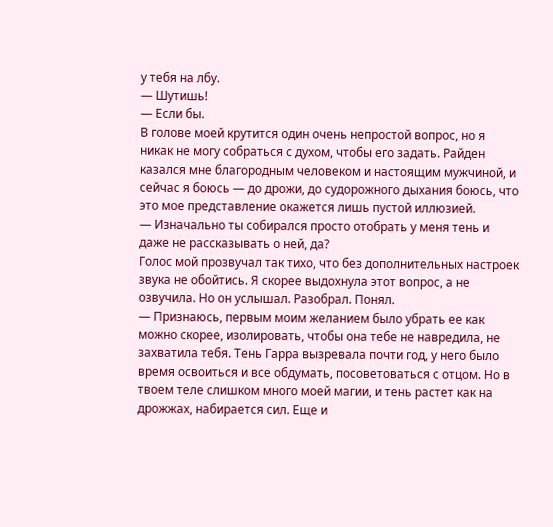у тебя на лбу.
— Шутишь!
— Если бы.
В голове моей крутится один очень непростой вопрос, но я никак не могу собраться с духом, чтобы его задать. Райден казался мне благородным человеком и настоящим мужчиной, и сейчас я боюсь — до дрожи, до судорожного дыхания боюсь, что это мое представление окажется лишь пустой иллюзией.
— Изначально ты собирался просто отобрать у меня тень и даже не рассказывать о ней, да?
Голос мой прозвучал так тихо, что без дополнительных настроек звука не обойтись. Я скорее выдохнула этот вопрос, а не озвучила. Но он услышал. Разобрал. Понял.
— Признаюсь, первым моим желанием было убрать ее как можно скорее, изолировать, чтобы она тебе не навредила, не захватила тебя. Тень Гарра вызревала почти год, у него было время освоиться и все обдумать, посоветоваться с отцом. Но в твоем теле слишком много моей магии, и тень растет как на дрожжах, набирается сил. Еще и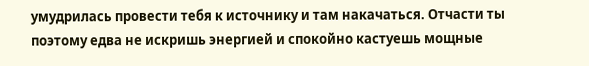умудрилась провести тебя к источнику и там накачаться. Отчасти ты поэтому едва не искришь энергией и спокойно кастуешь мощные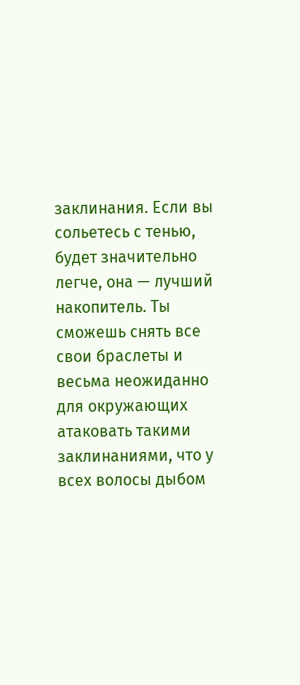заклинания. Если вы сольетесь с тенью, будет значительно легче, она — лучший накопитель. Ты сможешь снять все свои браслеты и весьма неожиданно для окружающих атаковать такими заклинаниями, что у всех волосы дыбом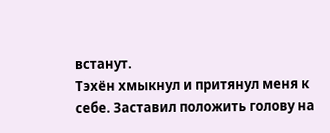встанут.
Тэхён хмыкнул и притянул меня к себе. Заставил положить голову на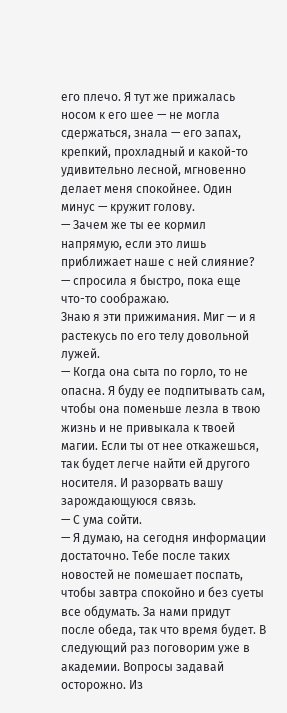его плечо. Я тут же прижалась носом к его шее — не могла сдержаться, знала — его запах, крепкий, прохладный и какой-то удивительно лесной, мгновенно делает меня спокойнее. Один минус — кружит голову.
— Зачем же ты ее кормил напрямую, если это лишь приближает наше с ней слияние? — спросила я быстро, пока еще что-то соображаю.
Знаю я эти прижимания. Миг — и я растекусь по его телу довольной лужей.
— Когда она сыта по горло, то не опасна. Я буду ее подпитывать сам, чтобы она поменьше лезла в твою жизнь и не привыкала к твоей магии. Если ты от нее откажешься, так будет легче найти ей другого носителя. И разорвать вашу зарождающуюся связь.
— С ума сойти.
— Я думаю, на сегодня информации достаточно. Тебе после таких новостей не помешает поспать, чтобы завтра спокойно и без суеты все обдумать. За нами придут после обеда, так что время будет. В следующий раз поговорим уже в академии. Вопросы задавай осторожно. Из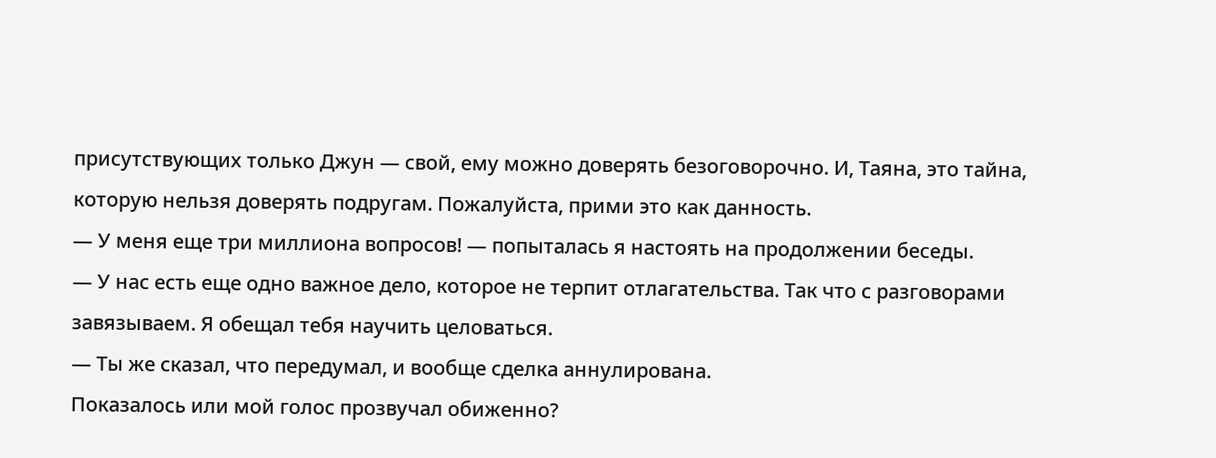присутствующих только Джун — свой, ему можно доверять безоговорочно. И, Таяна, это тайна, которую нельзя доверять подругам. Пожалуйста, прими это как данность.
— У меня еще три миллиона вопросов! — попыталась я настоять на продолжении беседы.
— У нас есть еще одно важное дело, которое не терпит отлагательства. Так что с разговорами завязываем. Я обещал тебя научить целоваться.
— Ты же сказал, что передумал, и вообще сделка аннулирована.
Показалось или мой голос прозвучал обиженно?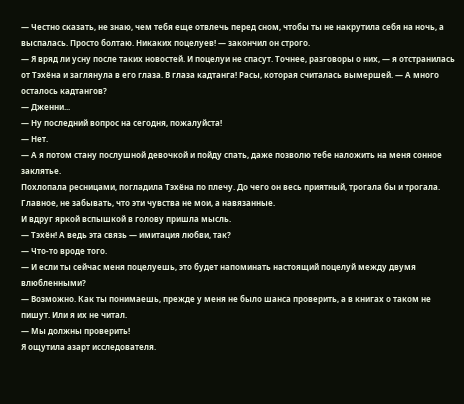— Честно сказать, не знаю, чем тебя еще отвлечь перед сном, чтобы ты не накрутила себя на ночь, а выспалась. Просто болтаю. Никаких поцелуев! — закончил он строго.
— Я вряд ли усну после таких новостей. И поцелуи не спасут. Точнее, разговоры о них, — я отстранилась от Тэхёна и заглянула в его глаза. В глаза кадтанга! Расы, которая считалась вымершей. — А много осталось кадтангов?
— Дженни...
— Ну последний вопрос на сегодня, пожалуйста!
— Нет.
— А я потом стану послушной девочкой и пойду спать, даже позволю тебе наложить на меня сонное заклятье.
Похлопала ресницами, погладила Тэхёна по плечу. До чего он весь приятный, трогала бы и трогала. Главное, не забывать, что эти чувства не мои, а навязанные.
И вдруг яркой вспышкой в голову пришла мысль.
— Тэхён! А ведь эта связь — имитация любви, так?
— Что-то вроде того.
— И если ты сейчас меня поцелуешь, это будет напоминать настоящий поцелуй между двумя влюбленными?
— Возможно. Как ты понимаешь, прежде у меня не было шанса проверить, а в книгах о таком не пишут. Или я их не читал.
— Мы должны проверить!
Я ощутила азарт исследователя.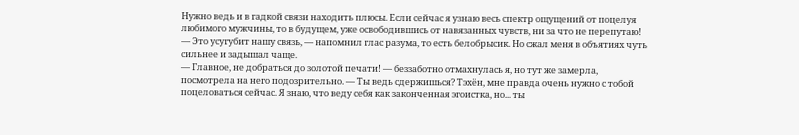Нужно ведь и в гадкой связи находить плюсы. Если сейчас я узнаю весь спектр ощущений от поцелуя любимого мужчины, то в будущем, уже освободившись от навязанных чувств, ни за что не перепутаю!
— Это усугубит нашу связь, — напомнил глас разума, то есть белобрысик. Но сжал меня в объятиях чуть сильнее и задышал чаще.
— Главное, не добраться до золотой печати! — беззаботно отмахнулась я, но тут же замерла, посмотрела на него подозрительно. — Ты ведь сдержишься? Тэхён, мне правда очень нужно с тобой поцеловаться сейчас. Я знаю, что веду себя как законченная эгоистка, но... ты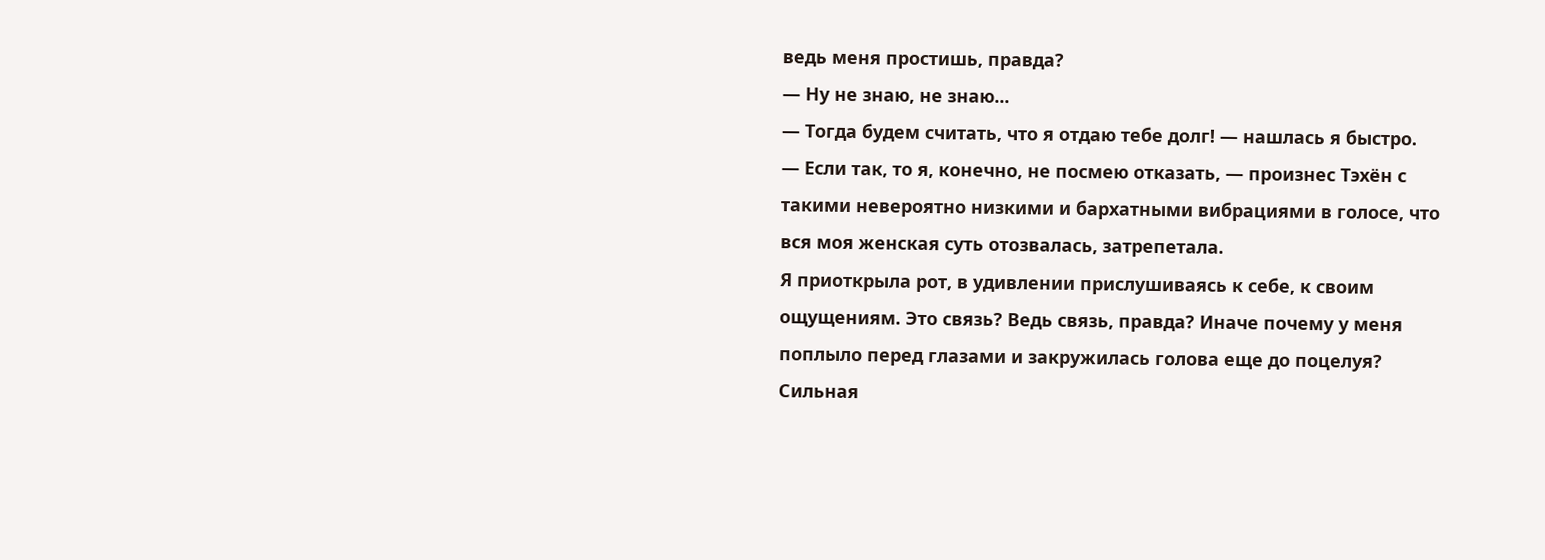ведь меня простишь, правда?
— Ну не знаю, не знаю...
— Тогда будем считать, что я отдаю тебе долг! — нашлась я быстро.
— Если так, то я, конечно, не посмею отказать, — произнес Тэхён с такими невероятно низкими и бархатными вибрациями в голосе, что вся моя женская суть отозвалась, затрепетала.
Я приоткрыла рот, в удивлении прислушиваясь к себе, к своим ощущениям. Это связь? Ведь связь, правда? Иначе почему у меня поплыло перед глазами и закружилась голова еще до поцелуя?
Сильная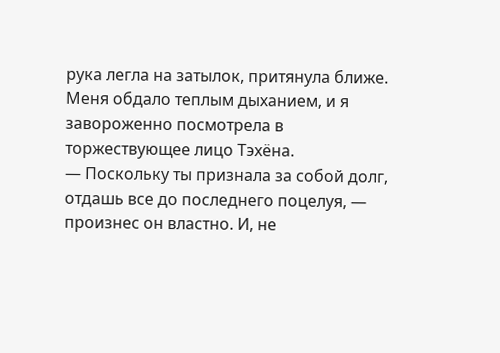рука легла на затылок, притянула ближе. Меня обдало теплым дыханием, и я завороженно посмотрела в торжествующее лицо Тэхёна.
— Поскольку ты признала за собой долг, отдашь все до последнего поцелуя, — произнес он властно. И, не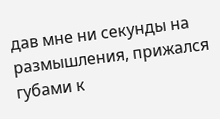дав мне ни секунды на размышления, прижался губами к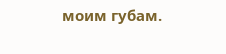моим губам.